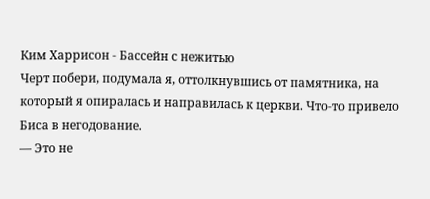Ким Харрисон - Бассейн с нежитью
Черт побери, подумала я, оттолкнувшись от памятника, на который я опиралась и направилась к церкви. Что-то привело Биса в негодование.
— Это не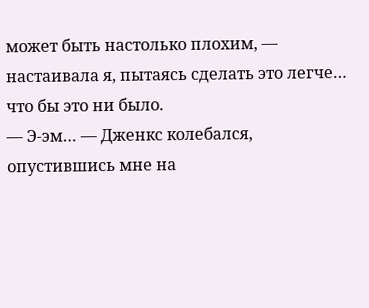может быть настолько плохим, — настаивала я, пытаясь сделать это легче… что бы это ни было.
— Э-эм… — Дженкс колебался, опустившись мне на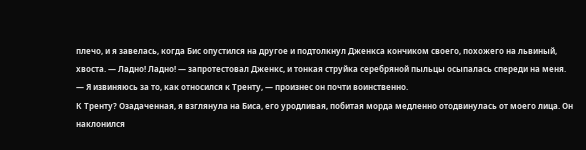плечо, и я завелась, когда Бис опустился на другое и подтолкнул Дженкса кончиком своего, похожего на львиный, хвоста. — Ладно! Ладно! — запротестовал Дженкс, и тонкая струйка серебряной пыльцы осыпалась спереди на меня. — Я извиняюсь за то, как относился к Тренту, — произнес он почти воинственно.
К Тренту? Озадаченная, я взглянула на Биса, его уродливая, побитая морда медленно отодвинулась от моего лица. Он наклонился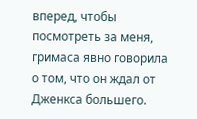вперед, чтобы посмотреть за меня, гримаса явно говорила о том, что он ждал от Дженкса большего.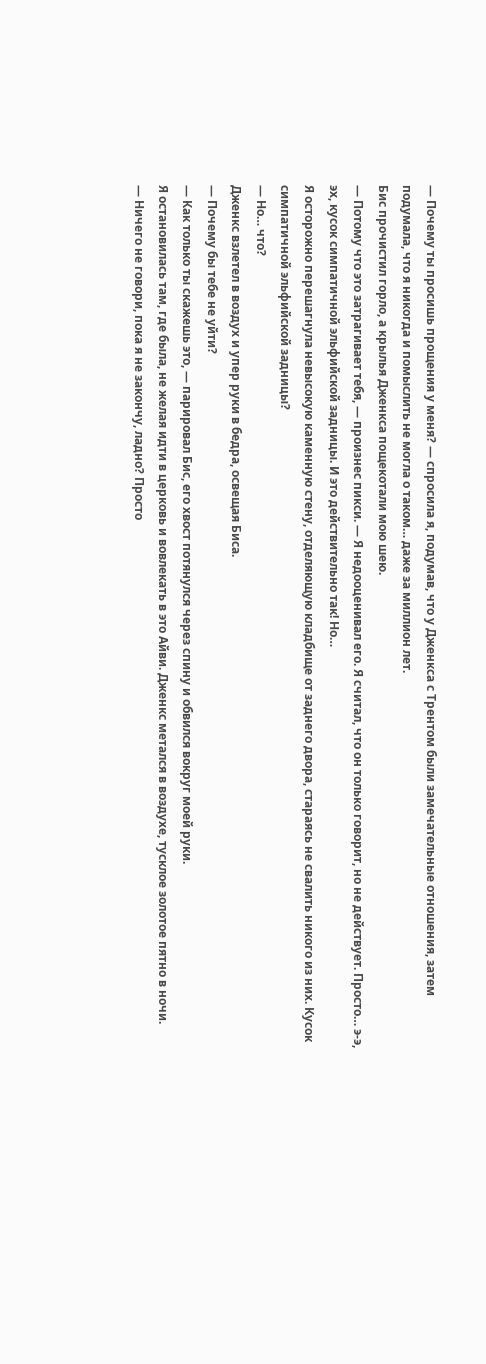— Почему ты просишь прощения у меня? — спросила я, подумав, что у Дженкса с Трентом были замечательные отношения, затем подумала, что я никогда и помыслить не могла о таком… даже за миллион лет.
Бис прочистил горло, а крылья Дженкса пощекотали мою шею.
— Потому что это затрагивает тебя, — произнес пикси. — Я недооценивал его. Я считал, что он только говорит, но не действует. Просто… э-э, эх, кусок симпатичной эльфийской задницы. И это действительно так! Но…
Я осторожно перешагнула невысокую каменную стену, отделяющую кладбище от заднего двора, стараясь не свалить никого из них. Кусок симпатичной эльфийской задницы?
— Но… что?
Дженкс взлетел в воздух и упер руки в бедра, освещая Биса.
— Почему бы тебе не уйти?
— Как только ты скажешь это, — парировал Бис, его хвост потянулся через спину и обвился вокруг моей руки.
Я остановилась там, где была, не желая идти в церковь и вовлекать в это Айви. Дженкс метался в воздухе, тусклое золотое пятно в ночи.
— Ничего не говори, пока я не закончу, ладно? Просто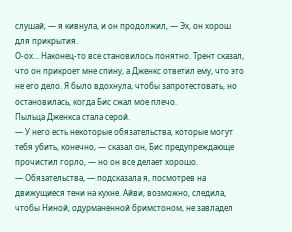слушай, — я кивнула, и он продолжил, — Эх, он хорош для прикрытия.
О-ох… Наконец-то все становилось понятно. Трент сказал, что он прикроет мне спину, а Дженкс ответил ему, что это не его дело. Я было вдохнула, чтобы запротестовать, но остановилась, когда Бис сжал мое плечо.
Пыльца Дженкса стала серой.
— У него есть некоторые обязательства, которые могут тебя убить, конечно, — сказал он, Бис предупреждающе прочистил горло, — но он все делает хорошо.
— Обязательства, — подсказала я, посмотрев на движущиеся тени на кухне. Айви, возможно, следила, чтобы Ниной, одурманенной бримстоном, не завладел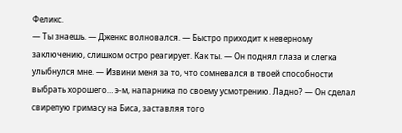Феликс.
— Ты знаешь. — Дженкс волновался. — Быстро приходит к неверному заключению, слишком остро реагирует. Как ты. — Он поднял глаза и слегка улыбнулся мне. — Извини меня за то, что сомневался в твоей способности выбрать хорошего… э-м, напарника по своему усмотрению. Ладно? — Он сделал свирепую гримасу на Биса, заставляя того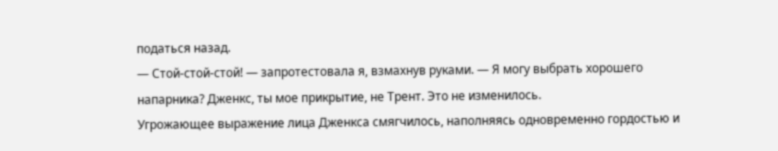податься назад.
— Стой-стой-стой! — запротестовала я, взмахнув руками. — Я могу выбрать хорошего напарника? Дженкс, ты мое прикрытие, не Трент. Это не изменилось.
Угрожающее выражение лица Дженкса смягчилось, наполняясь одновременно гордостью и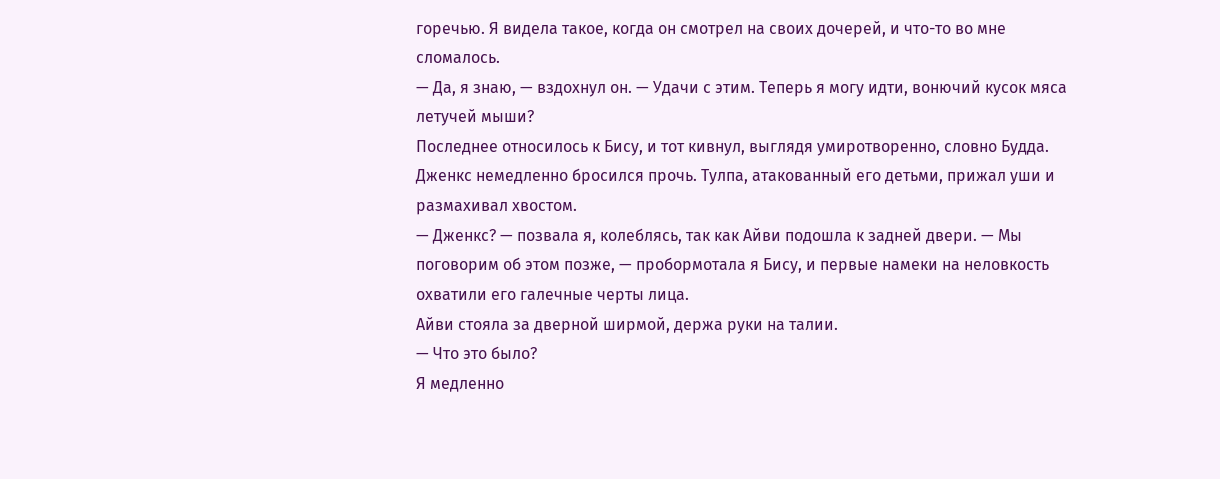горечью. Я видела такое, когда он смотрел на своих дочерей, и что-то во мне сломалось.
— Да, я знаю, — вздохнул он. — Удачи с этим. Теперь я могу идти, вонючий кусок мяса летучей мыши?
Последнее относилось к Бису, и тот кивнул, выглядя умиротворенно, словно Будда. Дженкс немедленно бросился прочь. Тулпа, атакованный его детьми, прижал уши и размахивал хвостом.
— Дженкс? — позвала я, колеблясь, так как Айви подошла к задней двери. — Мы поговорим об этом позже, — пробормотала я Бису, и первые намеки на неловкость охватили его галечные черты лица.
Айви стояла за дверной ширмой, держа руки на талии.
— Что это было?
Я медленно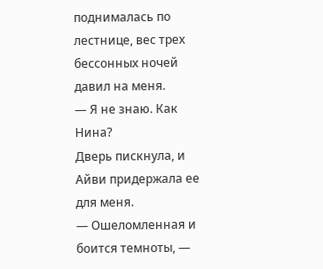поднималась по лестнице, вес трех бессонных ночей давил на меня.
— Я не знаю. Как Нина?
Дверь пискнула, и Айви придержала ее для меня.
— Ошеломленная и боится темноты, —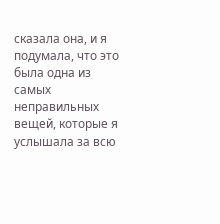сказала она, и я подумала, что это была одна из самых неправильных вещей, которые я услышала за всю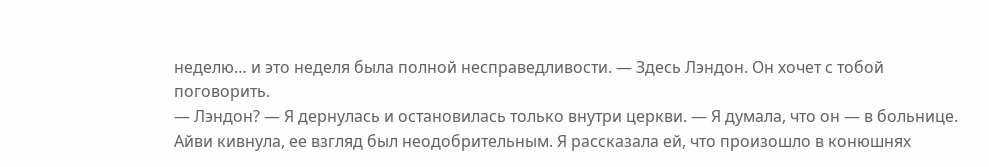неделю… и это неделя была полной несправедливости. — Здесь Лэндон. Он хочет с тобой поговорить.
— Лэндон? — Я дернулась и остановилась только внутри церкви. — Я думала, что он — в больнице.
Айви кивнула, ее взгляд был неодобрительным. Я рассказала ей, что произошло в конюшнях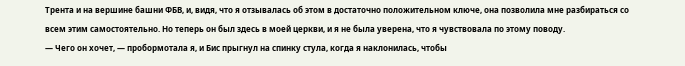Трента и на вершине башни ФБВ, и, видя, что я отзывалась об этом в достаточно положительном ключе, она позволила мне разбираться со всем этим самостоятельно. Но теперь он был здесь в моей церкви, и я не была уверена, что я чувствовала по этому поводу.
— Чего он хочет, — пробормотала я, и Бис прыгнул на спинку стула, когда я наклонилась, чтобы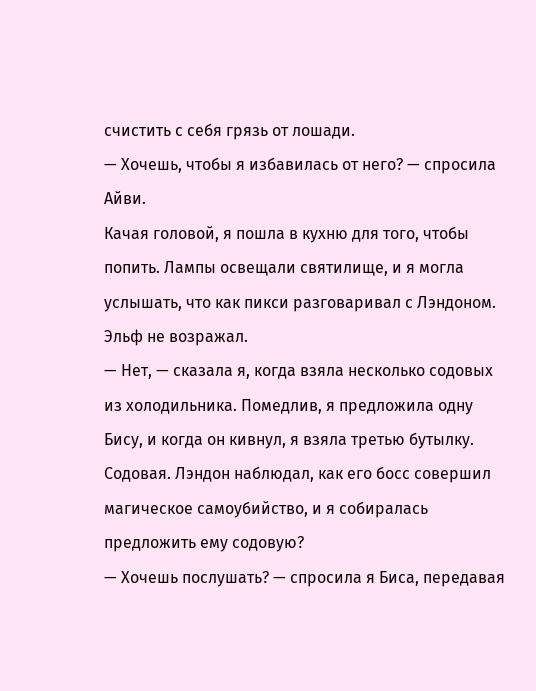счистить с себя грязь от лошади.
— Хочешь, чтобы я избавилась от него? — спросила Айви.
Качая головой, я пошла в кухню для того, чтобы попить. Лампы освещали святилище, и я могла услышать, что как пикси разговаривал с Лэндоном. Эльф не возражал.
— Нет, — сказала я, когда взяла несколько содовых из холодильника. Помедлив, я предложила одну Бису, и когда он кивнул, я взяла третью бутылку. Содовая. Лэндон наблюдал, как его босс совершил магическое самоубийство, и я собиралась предложить ему содовую?
— Хочешь послушать? — спросила я Биса, передавая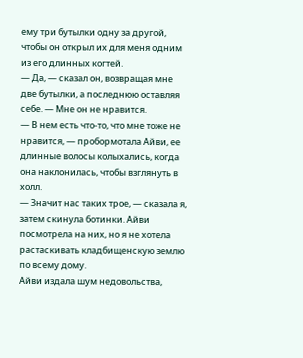ему три бутылки одну за другой, чтобы он открыл их для меня одним из его длинных когтей.
— Да, — сказал он, возвращая мне две бутылки, а последнюю оставляя себе. — Мне он не нравится.
— В нем есть что-то, что мне тоже не нравится, — пробормотала Айви, ее длинные волосы колыхались, когда она наклонилась, чтобы взглянуть в холл.
— Значит нас таких трое, — сказала я, затем скинула ботинки. Айви посмотрела на них, но я не хотела растаскивать кладбищенскую землю по всему дому.
Айви издала шум недовольства,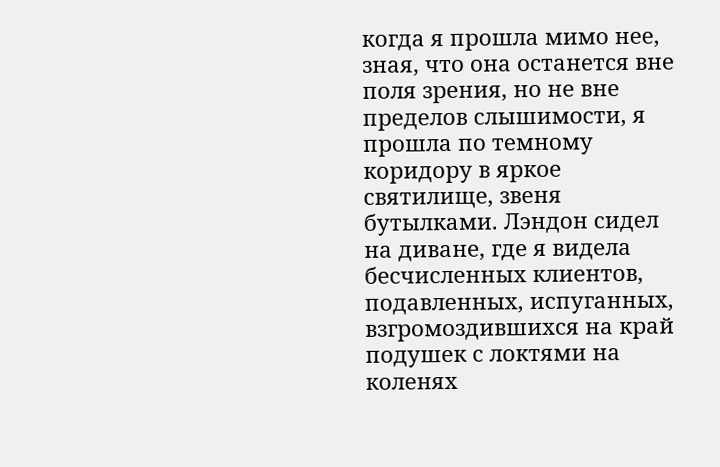когда я прошла мимо нее, зная, что она останется вне поля зрения, но не вне пределов слышимости, я прошла по темному коридору в яркое святилище, звеня бутылками. Лэндон сидел на диване, где я видела бесчисленных клиентов, подавленных, испуганных, взгромоздившихся на край подушек с локтями на коленях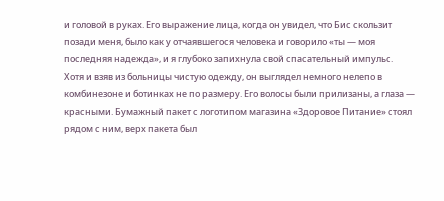и головой в руках. Его выражение лица, когда он увидел, что Бис скользит позади меня, было как у отчаявшегося человека и говорило «ты — моя последняя надежда», и я глубоко запихнула свой спасательный импульс.
Хотя и взяв из больницы чистую одежду, он выглядел немного нелепо в комбинезоне и ботинках не по размеру. Его волосы были прилизаны, а глаза — красными. Бумажный пакет с логотипом магазина «Здоровое Питание» стоял рядом с ним, верх пакета был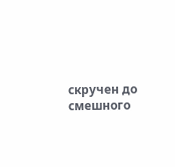скручен до смешного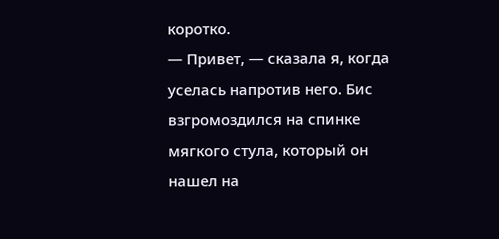коротко.
— Привет, — сказала я, когда уселась напротив него. Бис взгромоздился на спинке мягкого стула, который он нашел на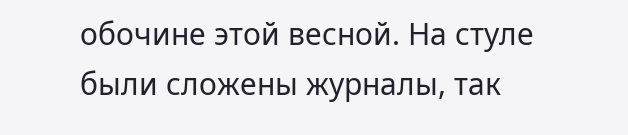обочине этой весной. На стуле были сложены журналы, так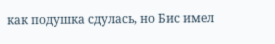как подушка сдулась, но Бис имел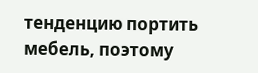тенденцию портить мебель, поэтому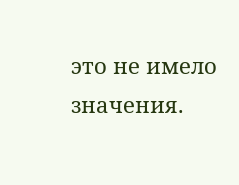это не имело значения.